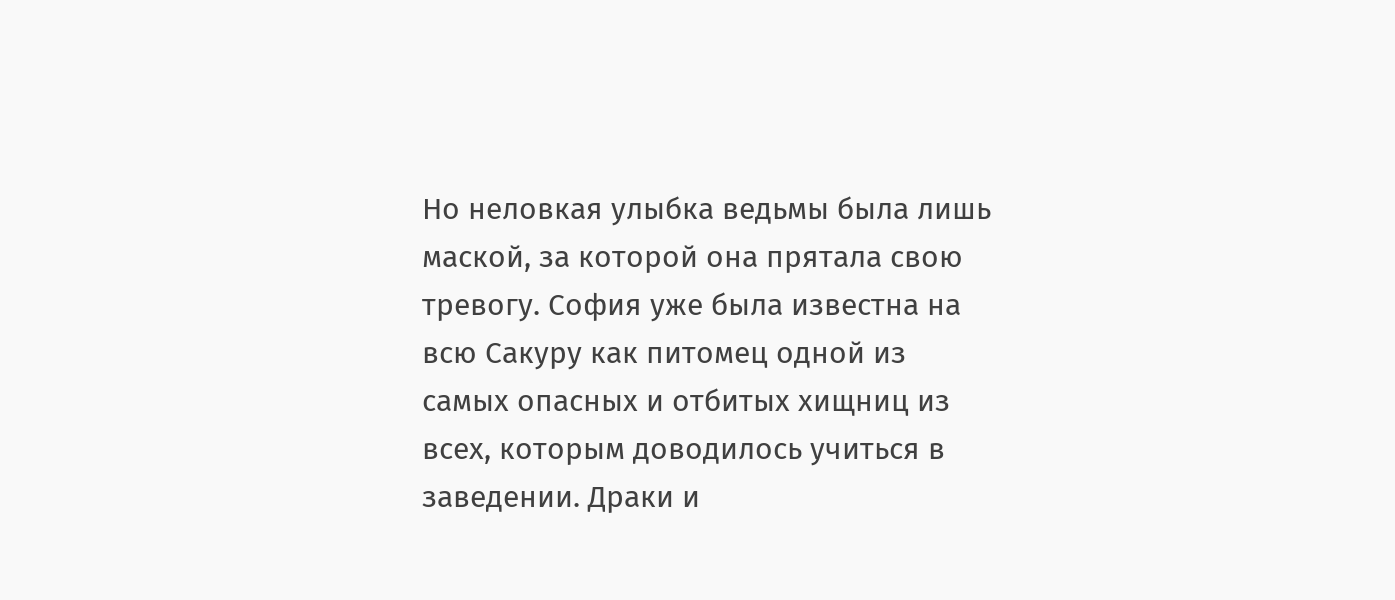Но неловкая улыбка ведьмы была лишь маской, за которой она прятала свою тревогу. София уже была известна на всю Сакуру как питомец одной из самых опасных и отбитых хищниц из всех, которым доводилось учиться в заведении. Драки и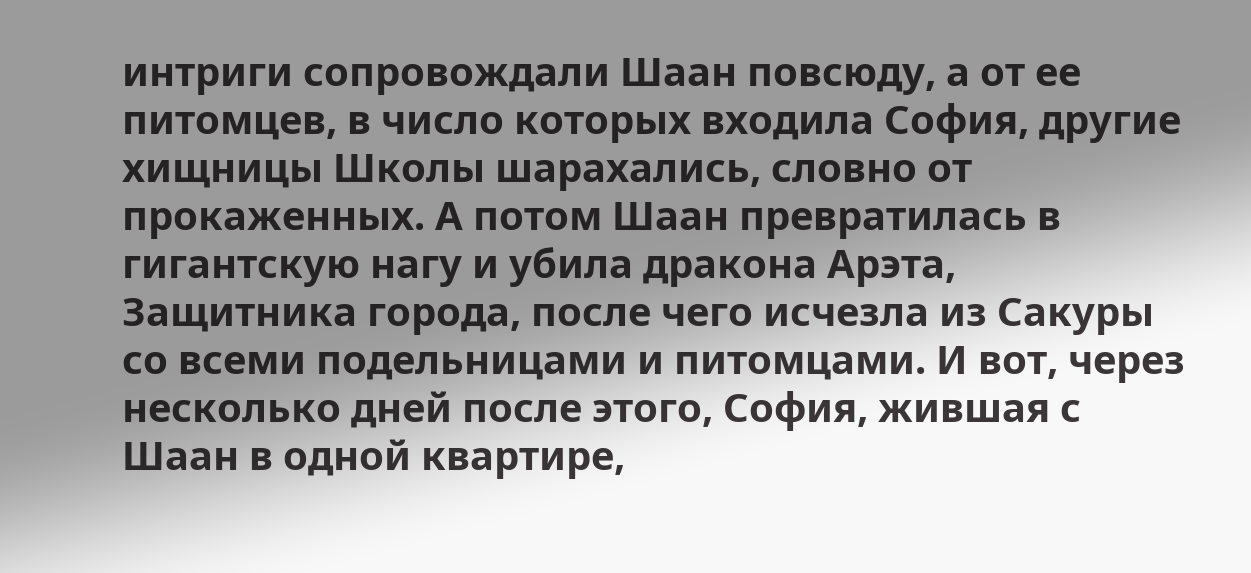интриги сопровождали Шаан повсюду, а от ее питомцев, в число которых входила София, другие хищницы Школы шарахались, словно от прокаженных. А потом Шаан превратилась в гигантскую нагу и убила дракона Арэта, Защитника города, после чего исчезла из Сакуры со всеми подельницами и питомцами. И вот, через несколько дней после этого, София, жившая с Шаан в одной квартире,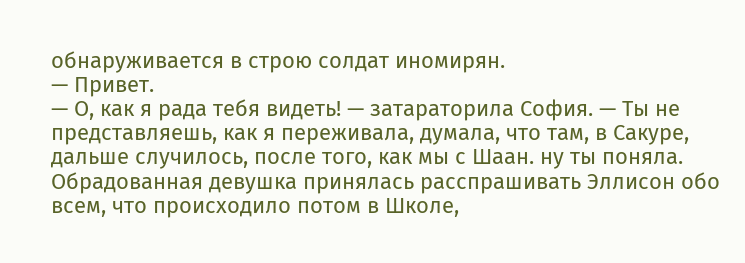обнаруживается в строю солдат иномирян.
— Привет.
— О, как я рада тебя видеть! — затараторила София. — Ты не представляешь, как я переживала, думала, что там, в Сакуре, дальше случилось, после того, как мы с Шаан. ну ты поняла.
Обрадованная девушка принялась расспрашивать Эллисон обо всем, что происходило потом в Школе,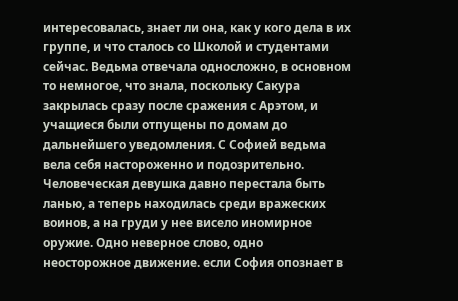интересовалась, знает ли она, как у кого дела в их группе, и что сталось со Школой и студентами сейчас. Ведьма отвечала односложно, в основном то немногое, что знала, поскольку Сакура закрылась сразу после сражения с Арэтом, и учащиеся были отпущены по домам до дальнейшего уведомления. С Софией ведьма вела себя настороженно и подозрительно. Человеческая девушка давно перестала быть ланью, а теперь находилась среди вражеских воинов, а на груди у нее висело иномирное оружие. Одно неверное слово, одно неосторожное движение. если София опознает в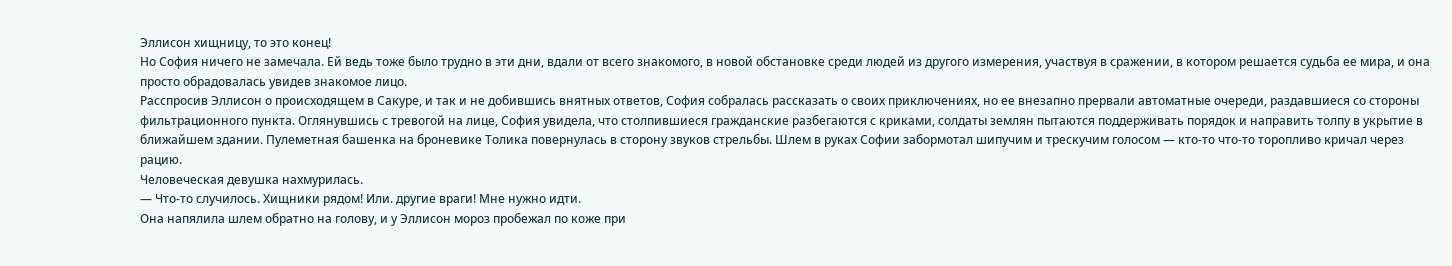Эллисон хищницу, то это конец!
Но София ничего не замечала. Ей ведь тоже было трудно в эти дни, вдали от всего знакомого, в новой обстановке среди людей из другого измерения, участвуя в сражении, в котором решается судьба ее мира, и она просто обрадовалась увидев знакомое лицо.
Расспросив Эллисон о происходящем в Сакуре, и так и не добившись внятных ответов, София собралась рассказать о своих приключениях, но ее внезапно прервали автоматные очереди, раздавшиеся со стороны фильтрационного пункта. Оглянувшись с тревогой на лице, София увидела, что столпившиеся гражданские разбегаются с криками, солдаты землян пытаются поддерживать порядок и направить толпу в укрытие в ближайшем здании. Пулеметная башенка на броневике Толика повернулась в сторону звуков стрельбы. Шлем в руках Софии забормотал шипучим и трескучим голосом — кто-то что-то торопливо кричал через рацию.
Человеческая девушка нахмурилась.
— Что-то случилось. Хищники рядом! Или. другие враги! Мне нужно идти.
Она напялила шлем обратно на голову, и у Эллисон мороз пробежал по коже при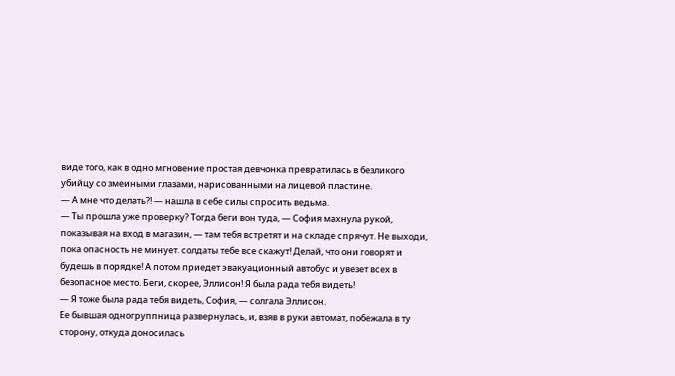виде того, как в одно мгновение простая девчонка превратилась в безликого убийцу со змеиными глазами, нарисованными на лицевой пластине.
— А мне что делать?! — нашла в себе силы спросить ведьма.
— Ты прошла уже проверку? Тогда беги вон туда, — София махнула рукой, показывая на вход в магазин, — там тебя встретят и на складе спрячут. Не выходи, пока опасность не минует. солдаты тебе все скажут! Делай, что они говорят и будешь в порядке! А потом приедет эвакуационный автобус и увезет всех в безопасное место. Беги, скорее, Эллисон! Я была рада тебя видеть!
— Я тоже была рада тебя видеть, София, — солгала Эллисон.
Ее бывшая одногруппница развернулась, и, взяв в руки автомат, побежала в ту сторону, откуда доносилась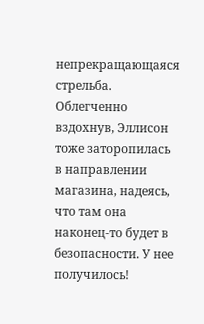непрекращающаяся стрельба. Облегченно вздохнув, Эллисон тоже заторопилась в направлении магазина, надеясь, что там она наконец-то будет в безопасности. У нее получилось!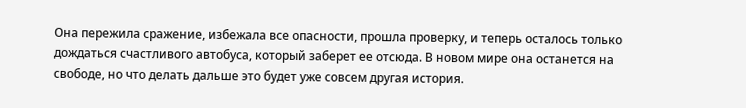Она пережила сражение, избежала все опасности, прошла проверку, и теперь осталось только дождаться счастливого автобуса, который заберет ее отсюда. В новом мире она останется на свободе, но что делать дальше это будет уже совсем другая история.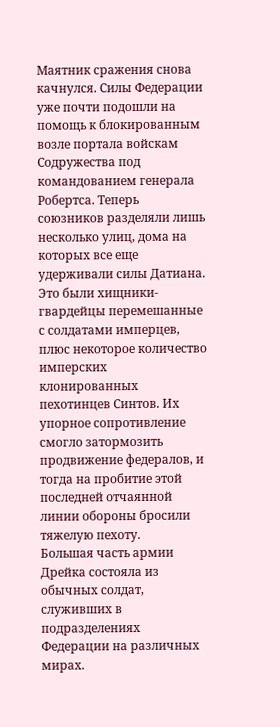Маятник сражения снова качнулся. Силы Федерации уже почти подошли на помощь к блокированным возле портала войскам Содружества под командованием генерала Робертса. Теперь союзников разделяли лишь несколько улиц, дома на которых все еще удерживали силы Датиана. Это были хищники-гвардейцы перемешанные с солдатами имперцев, плюс некоторое количество имперских клонированных пехотинцев Синтов. Их упорное сопротивление смогло затормозить продвижение федералов, и тогда на пробитие этой последней отчаянной линии обороны бросили тяжелую пехоту.
Большая часть армии Дрейка состояла из обычных солдат, служивших в подразделениях Федерации на различных мирах.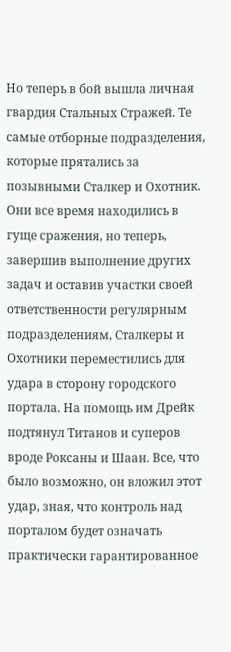Но теперь в бой вышла личная гвардия Стальных Стражей. Те самые отборные подразделения, которые прятались за позывными Сталкер и Охотник. Они все время находились в гуще сражения, но теперь, завершив выполнение других задач и оставив участки своей ответственности регулярным подразделениям, Сталкеры и Охотники переместились для удара в сторону городского портала. На помощь им Дрейк подтянул Титанов и суперов вроде Роксаны и Шаан. Все, что было возможно, он вложил этот удар, зная, что контроль над порталом будет означать практически гарантированное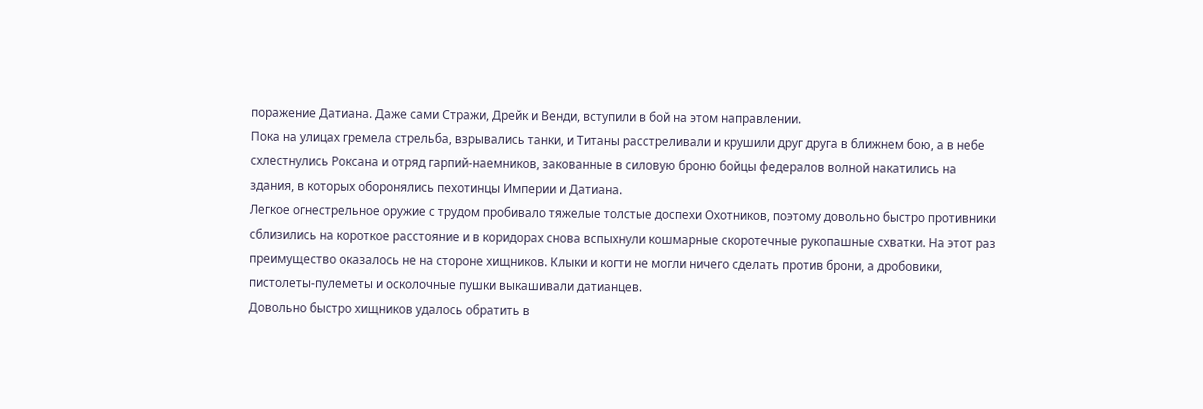поражение Датиана. Даже сами Стражи, Дрейк и Венди, вступили в бой на этом направлении.
Пока на улицах гремела стрельба, взрывались танки, и Титаны расстреливали и крушили друг друга в ближнем бою, а в небе схлестнулись Роксана и отряд гарпий-наемников, закованные в силовую броню бойцы федералов волной накатились на здания, в которых оборонялись пехотинцы Империи и Датиана.
Легкое огнестрельное оружие с трудом пробивало тяжелые толстые доспехи Охотников, поэтому довольно быстро противники сблизились на короткое расстояние и в коридорах снова вспыхнули кошмарные скоротечные рукопашные схватки. На этот раз преимущество оказалось не на стороне хищников. Клыки и когти не могли ничего сделать против брони, а дробовики, пистолеты-пулеметы и осколочные пушки выкашивали датианцев.
Довольно быстро хищников удалось обратить в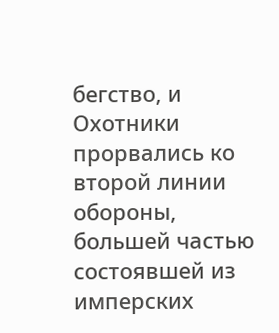бегство, и Охотники прорвались ко второй линии обороны, большей частью состоявшей из имперских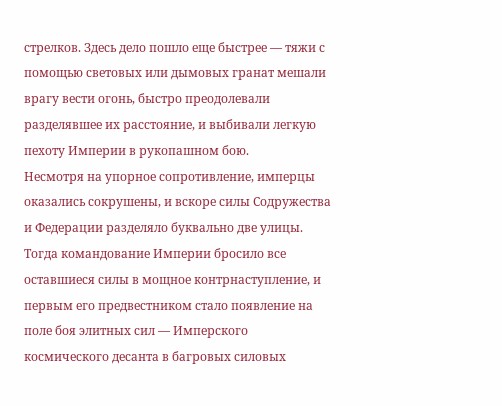стрелков. Здесь дело пошло еще быстрее — тяжи с помощью световых или дымовых гранат мешали врагу вести огонь, быстро преодолевали разделявшее их расстояние, и выбивали легкую пехоту Империи в рукопашном бою.
Несмотря на упорное сопротивление, имперцы оказались сокрушены, и вскоре силы Содружества и Федерации разделяло буквально две улицы.
Тогда командование Империи бросило все оставшиеся силы в мощное контрнаступление, и первым его предвестником стало появление на поле боя элитных сил — Имперского космического десанта в багровых силовых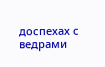доспехах с ведрами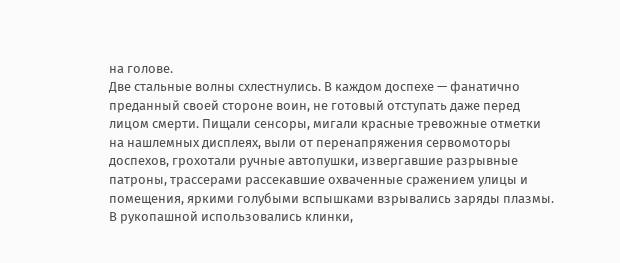на голове.
Две стальные волны схлестнулись. В каждом доспехе — фанатично преданный своей стороне воин, не готовый отступать даже перед лицом смерти. Пищали сенсоры, мигали красные тревожные отметки на нашлемных дисплеях, выли от перенапряжения сервомоторы доспехов, грохотали ручные автопушки, извергавшие разрывные патроны, трассерами рассекавшие охваченные сражением улицы и помещения, яркими голубыми вспышками взрывались заряды плазмы. В рукопашной использовались клинки,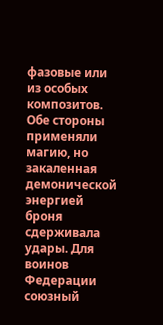фазовые или из особых композитов. Обе стороны применяли магию, но закаленная демонической энергией броня сдерживала удары. Для воинов Федерации союзный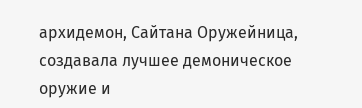архидемон, Сайтана Оружейница, создавала лучшее демоническое оружие и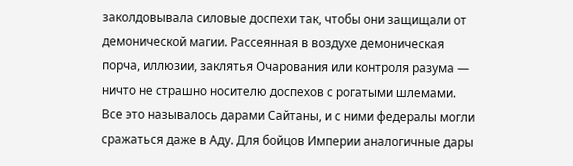заколдовывала силовые доспехи так, чтобы они защищали от демонической магии. Рассеянная в воздухе демоническая порча, иллюзии, заклятья Очарования или контроля разума — ничто не страшно носителю доспехов с рогатыми шлемами.
Все это называлось дарами Сайтаны, и с ними федералы могли сражаться даже в Аду. Для бойцов Империи аналогичные дары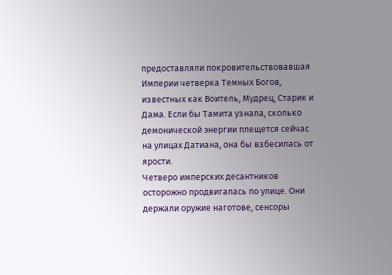предоставляли покровительствовавшая Империи четверка Темных Богов, известных как Воитель, Мудрец, Старик и Дама. Если бы Тамита узнала, сколько демонической энергии плещется сейчас на улицах Датиана, она бы взбесилась от ярости.
Четверо имперских десантников осторожно продвигалась по улице. Они держали оружие наготове, сенсоры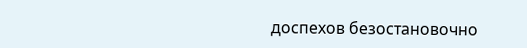доспехов безостановочно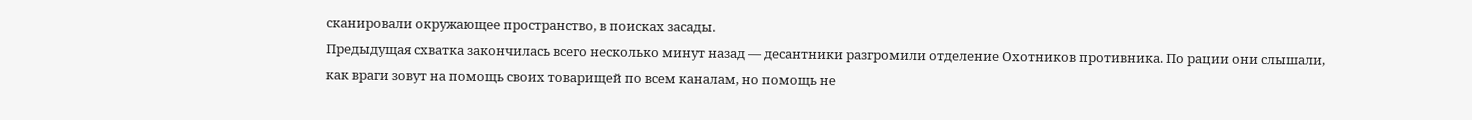сканировали окружающее пространство, в поисках засады.
Предыдущая схватка закончилась всего несколько минут назад — десантники разгромили отделение Охотников противника. По рации они слышали, как враги зовут на помощь своих товарищей по всем каналам, но помощь не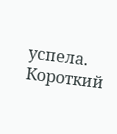успела. Короткий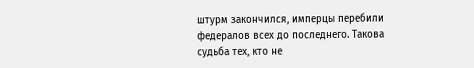штурм закончился, имперцы перебили федералов всех до последнего. Такова судьба тех, кто не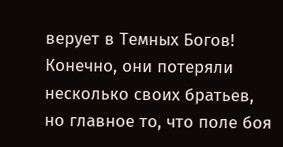верует в Темных Богов! Конечно, они потеряли несколько своих братьев, но главное то, что поле боя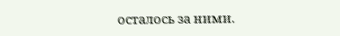осталось за ними.